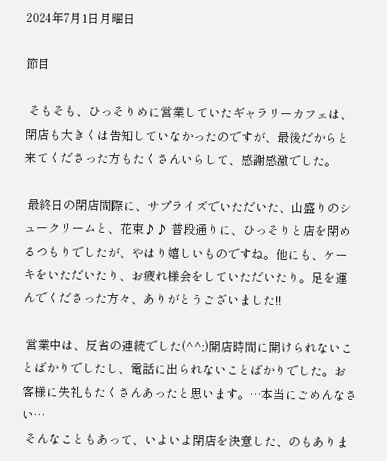2024年7月1日月曜日

節目

 そもそも、ひっそりめに営業していたギャラリーカフェは、閉店も大きくは告知していなかったのですが、最後だからと来てくださった方もたくさんいらして、感謝感激でした。

 最終日の閉店間際に、サプライズでいただいた、山盛りのシュークリームと、花束♪♪ 普段通りに、ひっそりと店を閉めるつもりでしたが、やはり嬉しいものですね。他にも、ケーキをいただいたり、お疲れ様会をしていただいたり。足を運んでくださった方々、ありがとうございました!!

 営業中は、反省の連続でした(^^;)開店時間に開けられないことばかりでしたし、電話に出られないことばかりでした。お客様に失礼もたくさんあったと思います。…本当にごめんなさい…
 そんなこともあって、いよいよ閉店を決意した、のもありま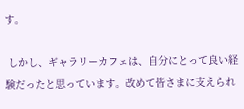す。

 しかし、ギャラリーカフェは、自分にとって良い経験だったと思っています。改めて皆さまに支えられ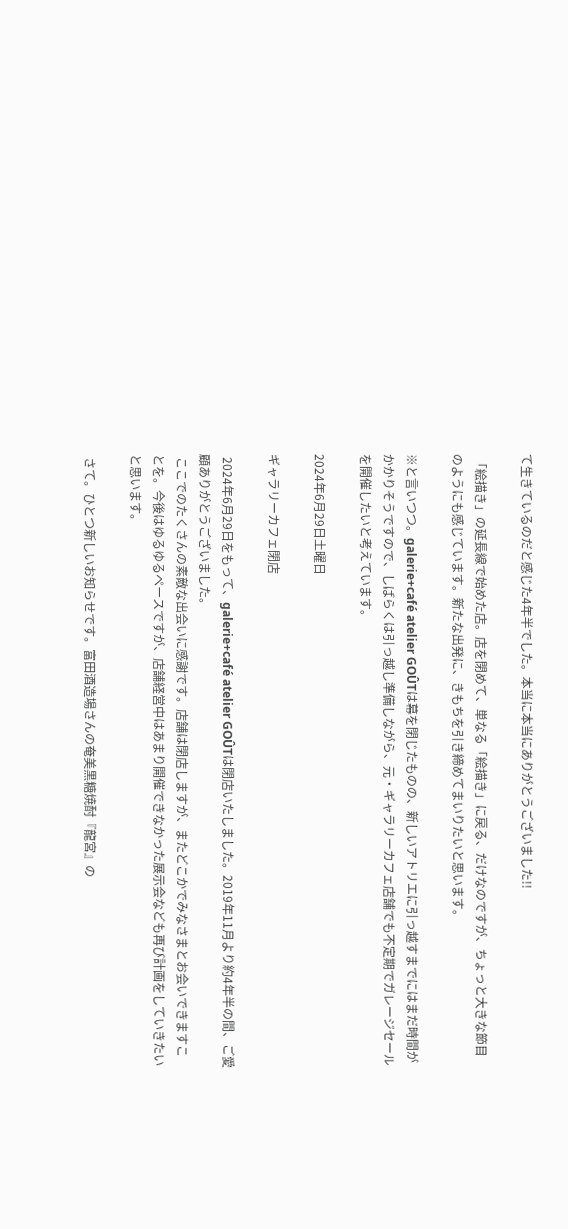て生きているのだと感じた4年半でした。本当に本当にありがとうございました!!

 「絵描き」の延長線で始めた店。店を閉めて、単なる「絵描き」に戻る、だけなのですが、ちょっと大きな節目のようにも感じています。新たな出発に、きもちを引き締めてまいりたいと思います。

※と言いつつ。galerie+café atelier GOÛTは幕を閉じたものの、新しいアトリエに引っ越すまでにはまだ時間がかかりそうですので、しばらくは引っ越し準備しながら、元・ギャラリーカフェ店舗でも不定期でガレージセールを開催したいと考えています。

2024年6月29日土曜日

ギャラリーカフェ閉店

 2024年6月29日をもって、galerie+café atelier GOÛTは閉店いたしました。2019年11月より約4年半の間、ご愛顧ありがとうございました。
 ここでのたくさんの素敵な出会いに感謝です。店舗は閉店しますが、またどこかでみなさまとお会いできますことを。今後はゆるゆるペースですが、店舗経営中はあまり開催できなかった展示会なども再び計画をしていきたいと思います。

 さて。ひとつ新しいお知らせです。富田酒造場さんの奄美黒糖焼酎『龍宮』の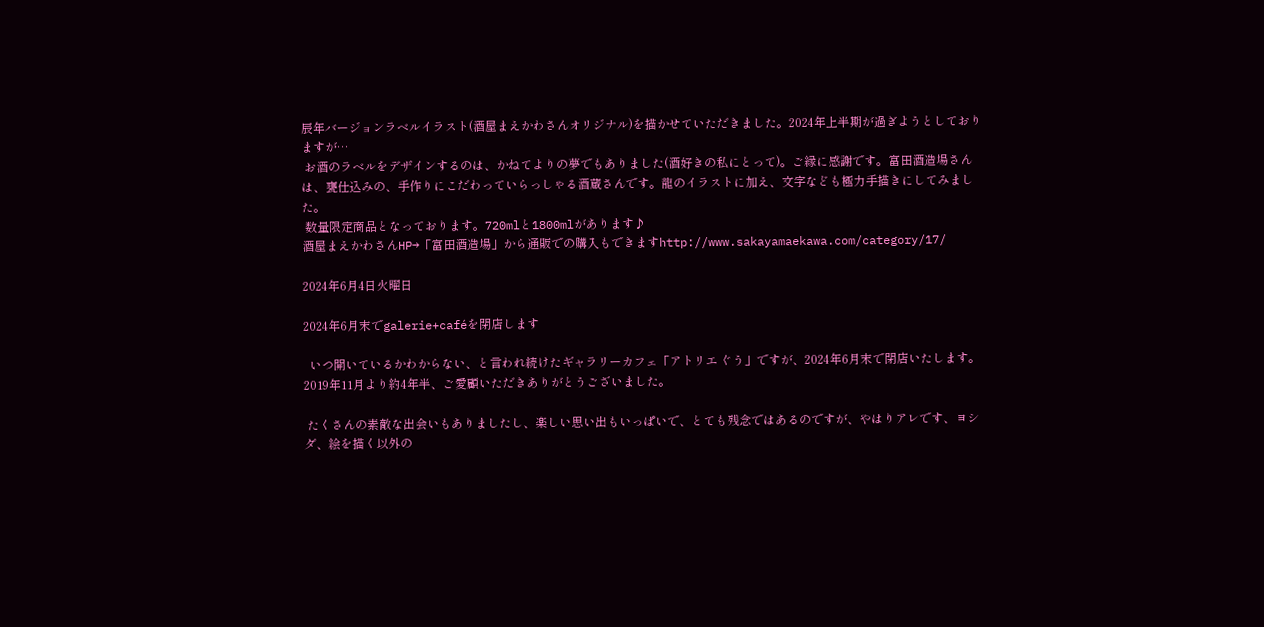辰年バージョンラベルイラスト(酒屋まえかわさんオリジナル)を描かせていただきました。2024年上半期が過ぎようとしておりますが…
 お酒のラベルをデザインするのは、かねてよりの夢でもありました(酒好きの私にとって)。ご縁に感謝です。富田酒造場さんは、甕仕込みの、手作りにこだわっていらっしゃる酒蔵さんです。龍のイラストに加え、文字なども極力手描きにしてみました。
 数量限定商品となっております。720mlと1800mlがあります♪
酒屋まえかわさんHP→「富田酒造場」から通販での購入もできますhttp://www.sakayamaekawa.com/category/17/

2024年6月4日火曜日

2024年6月末でgalerie+caféを閉店します

  いつ開いているかわからない、と言われ続けたギャラリーカフェ「アトリエ ぐう」ですが、2024年6月末で閉店いたします。2019年11月より約4年半、ご愛顧いただきありがとうございました。

 たくさんの素敵な出会いもありましたし、楽しい思い出もいっぱいで、とても残念ではあるのですが、やはりアレです、ヨシダ、絵を描く以外の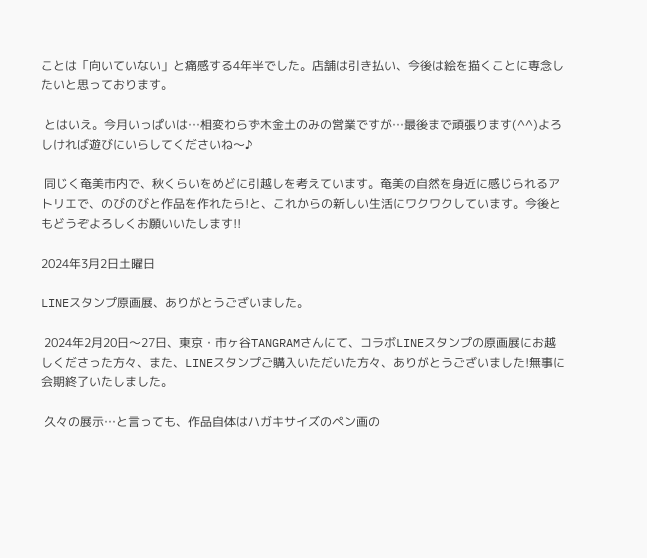ことは「向いていない」と痛感する4年半でした。店舗は引き払い、今後は絵を描くことに専念したいと思っております。

 とはいえ。今月いっぱいは…相変わらず木金土のみの営業ですが…最後まで頑張ります(^^)よろしければ遊びにいらしてくださいね〜♪

 同じく奄美市内で、秋くらいをめどに引越しを考えています。奄美の自然を身近に感じられるアトリエで、のびのびと作品を作れたら!と、これからの新しい生活にワクワクしています。今後ともどうぞよろしくお願いいたします!!

2024年3月2日土曜日

LINEスタンプ原画展、ありがとうございました。

 2024年2月20日〜27日、東京・市ヶ谷TANGRAMさんにて、コラボLINEスタンプの原画展にお越しくださった方々、また、LINEスタンプご購入いただいた方々、ありがとうございました!無事に会期終了いたしました。

 久々の展示…と言っても、作品自体はハガキサイズのペン画の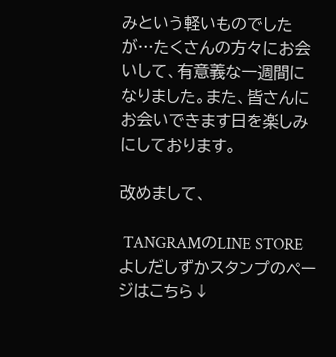みという軽いものでしたが…たくさんの方々にお会いして、有意義な一週間になりました。また、皆さんにお会いできます日を楽しみにしております。

改めまして、

 TANGRAMのLINE STOREよしだしずかスタンプのページはこちら↓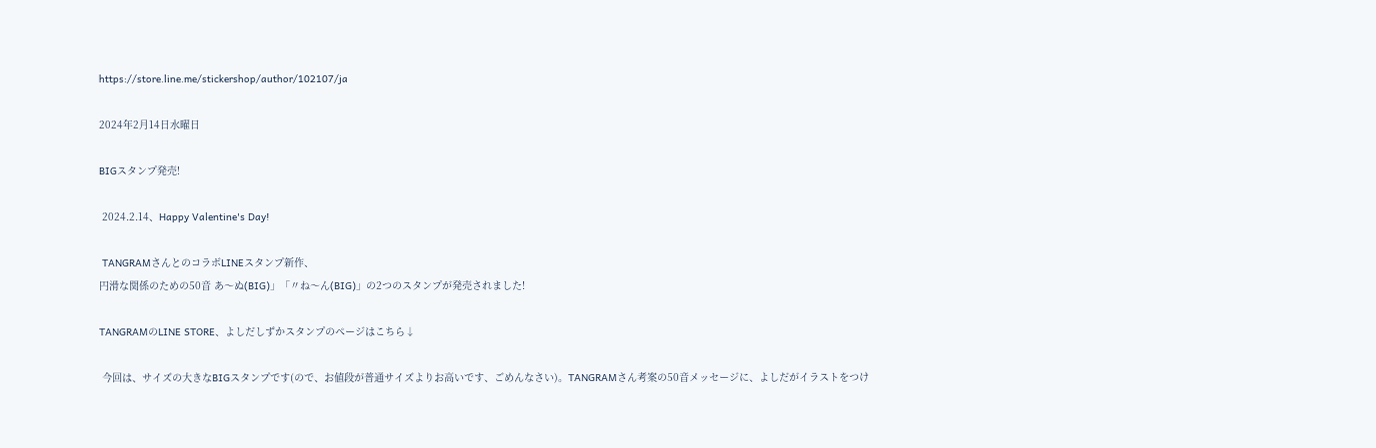https://store.line.me/stickershop/author/102107/ja

2024年2月14日水曜日

BIGスタンプ発売!

 2024.2.14、Happy Valentine's Day!

 TANGRAMさんとのコラボLINEスタンプ新作、
円滑な関係のための50音 あ〜ぬ(BIG)」「〃ね〜ん(BIG)」の2つのスタンプが発売されました!

TANGRAMのLINE STORE、よしだしずかスタンプのページはこちら↓

 今回は、サイズの大きなBIGスタンプです(ので、お値段が普通サイズよりお高いです、ごめんなさい)。TANGRAMさん考案の50音メッセージに、よしだがイラストをつけ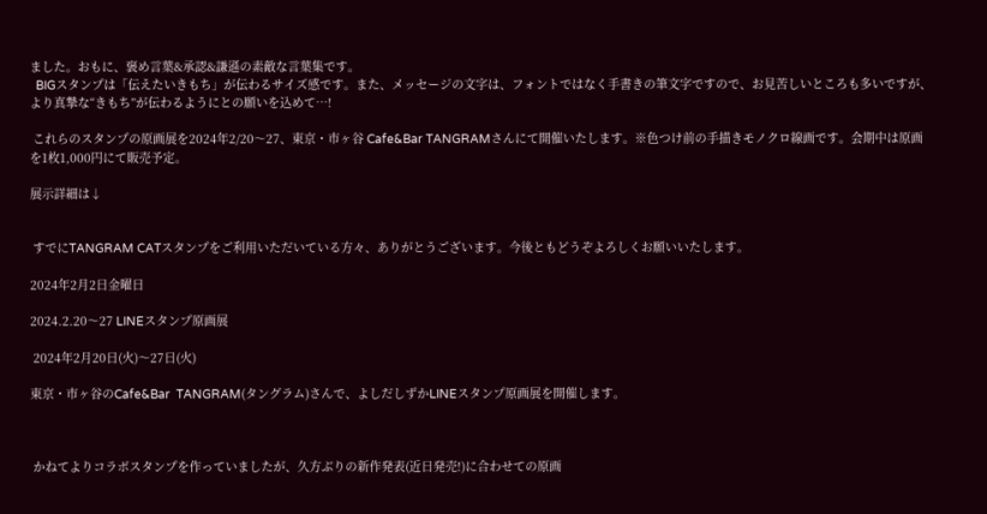ました。おもに、褒め言葉&承認&謙遜の素敵な言葉集です。
  BIGスタンプは「伝えたいきもち」が伝わるサイズ感です。また、メッセージの文字は、フォントではなく手書きの筆文字ですので、お見苦しいところも多いですが、より真摯な“きもち”が伝わるようにとの願いを込めて…!

 これらのスタンプの原画展を2024年2/20〜27、東京・市ヶ谷 Cafe&Bar TANGRAMさんにて開催いたします。※色つけ前の手描きモノクロ線画です。会期中は原画を1枚1,000円にて販売予定。

展示詳細は↓


 すでにTANGRAM CATスタンプをご利用いただいている方々、ありがとうございます。今後ともどうぞよろしくお願いいたします。

2024年2月2日金曜日

2024.2.20〜27 LINEスタンプ原画展

 2024年2月20日(火)〜27日(火)

東京・市ヶ谷のCafe&Bar  TANGRAM(タングラム)さんで、よしだしずかLINEスタンプ原画展を開催します。



 かねてよりコラボスタンプを作っていましたが、久方ぶりの新作発表(近日発売!)に合わせての原画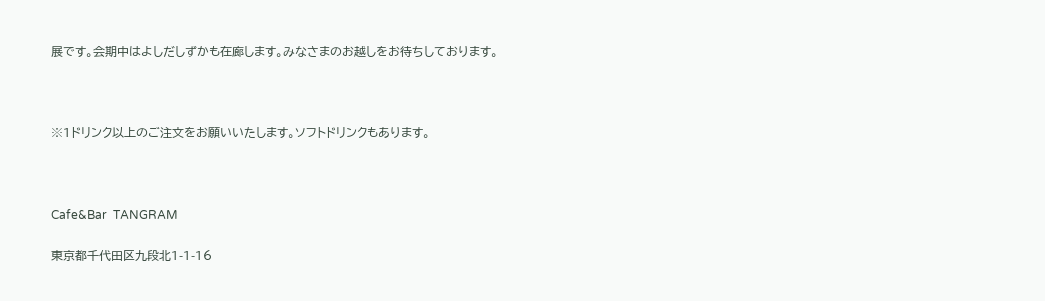展です。会期中はよしだしずかも在廊します。みなさまのお越しをお待ちしております。



※1ドリンク以上のご注文をお願いいたします。ソフトドリンクもあります。



Cafe&Bar  TANGRAM

東京都千代田区九段北1-1-16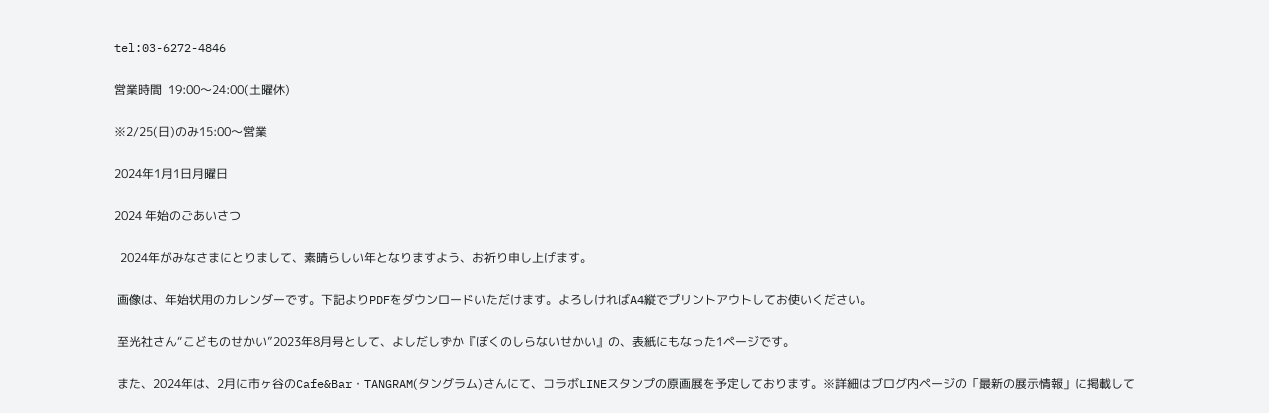tel:03-6272-4846

営業時間  19:00〜24:00(土曜休)

※2/25(日)のみ15:00〜営業

2024年1月1日月曜日

2024 年始のごあいさつ

  2024年がみなさまにとりまして、素晴らしい年となりますよう、お祈り申し上げます。

 画像は、年始状用のカレンダーです。下記よりPDFをダウンロードいただけます。よろしければA4縦でプリントアウトしてお使いください。

 至光社さん“こどものせかい”2023年8月号として、よしだしずか『ぼくのしらないせかい』の、表紙にもなった1ページです。

 また、2024年は、2月に市ヶ谷のCafe&Bar・TANGRAM(タングラム)さんにて、コラボLINEスタンプの原画展を予定しております。※詳細はブログ内ページの「最新の展示情報」に掲載して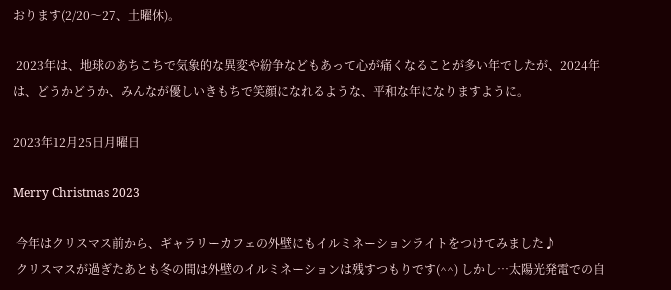おります(2/20〜27、土曜休)。

 2023年は、地球のあちこちで気象的な異変や紛争などもあって心が痛くなることが多い年でしたが、2024年は、どうかどうか、みんなが優しいきもちで笑顔になれるような、平和な年になりますように。

2023年12月25日月曜日

Merry Christmas 2023

 今年はクリスマス前から、ギャラリーカフェの外壁にもイルミネーションライトをつけてみました♪
 クリスマスが過ぎたあとも冬の間は外壁のイルミネーションは残すつもりです(^^) しかし…太陽光発電での自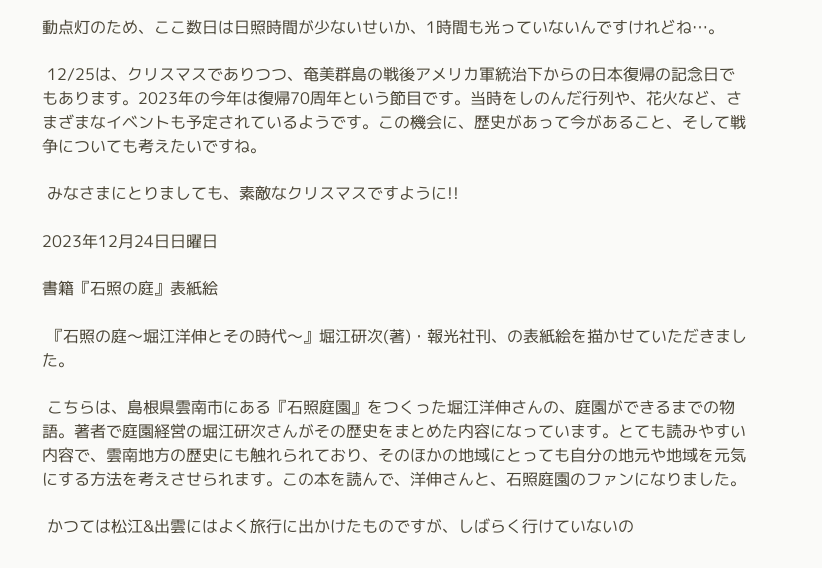動点灯のため、ここ数日は日照時間が少ないせいか、1時間も光っていないんですけれどね…。

 12/25は、クリスマスでありつつ、奄美群島の戦後アメリカ軍統治下からの日本復帰の記念日でもあります。2023年の今年は復帰70周年という節目です。当時をしのんだ行列や、花火など、さまざまなイベントも予定されているようです。この機会に、歴史があって今があること、そして戦争についても考えたいですね。

 みなさまにとりましても、素敵なクリスマスですように!!

2023年12月24日日曜日

書籍『石照の庭』表紙絵

 『石照の庭〜堀江洋伸とその時代〜』堀江研次(著)・報光社刊、の表紙絵を描かせていただきました。

 こちらは、島根県雲南市にある『石照庭園』をつくった堀江洋伸さんの、庭園ができるまでの物語。著者で庭園経営の堀江研次さんがその歴史をまとめた内容になっています。とても読みやすい内容で、雲南地方の歴史にも触れられており、そのほかの地域にとっても自分の地元や地域を元気にする方法を考えさせられます。この本を読んで、洋伸さんと、石照庭園のファンになりました。

 かつては松江&出雲にはよく旅行に出かけたものですが、しばらく行けていないの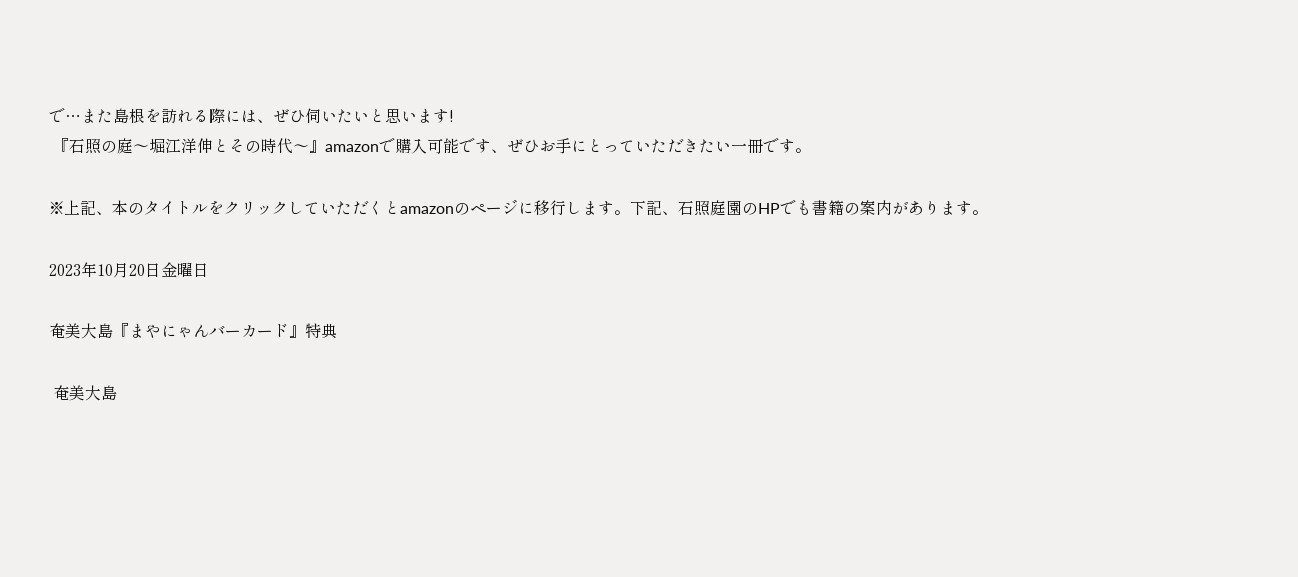で…また島根を訪れる際には、ぜひ伺いたいと思います!
 『石照の庭〜堀江洋伸とその時代〜』amazonで購入可能です、ぜひお手にとっていただきたい一冊です。

※上記、本のタイトルをクリックしていただくとamazonのページに移行します。下記、石照庭園のHPでも書籍の案内があります。

2023年10月20日金曜日

奄美大島『まやにゃんバーカード』特典

 奄美大島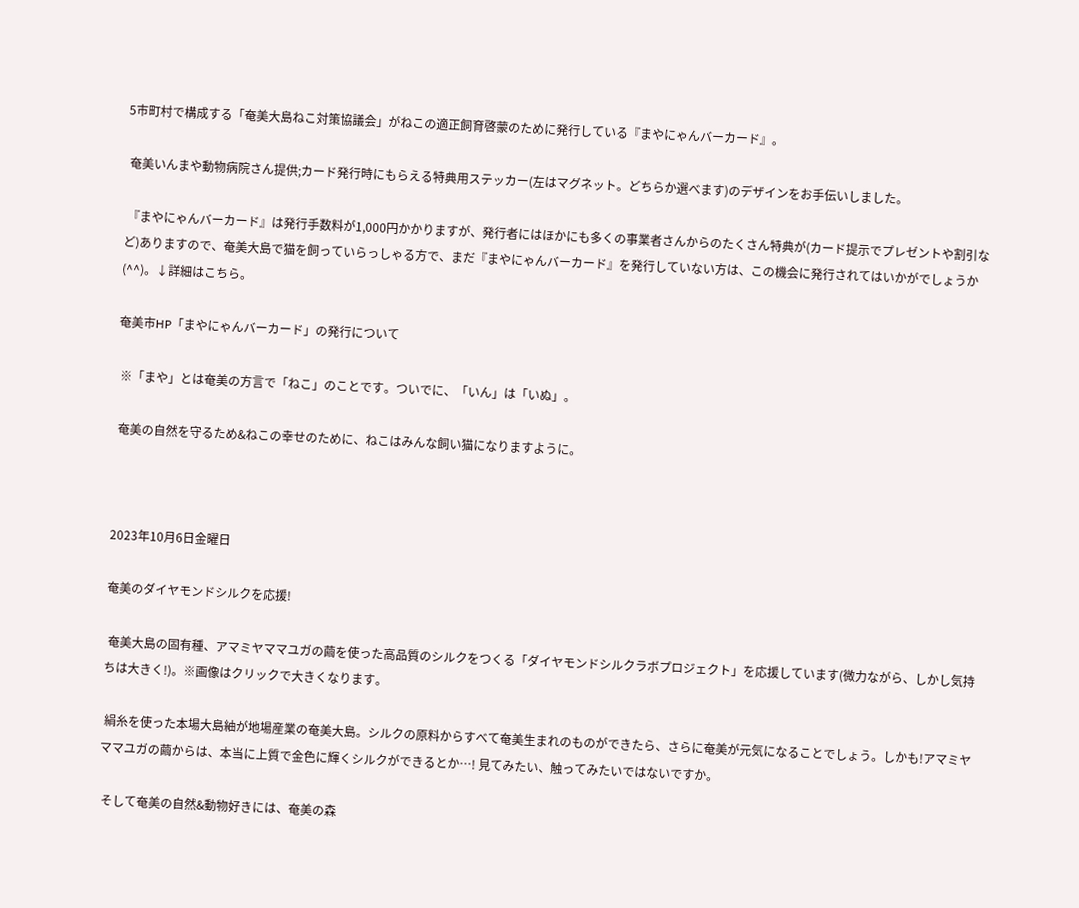5市町村で構成する「奄美大島ねこ対策協議会」がねこの適正飼育啓蒙のために発行している『まやにゃんバーカード』。

 奄美いんまや動物病院さん提供;カード発行時にもらえる特典用ステッカー(左はマグネット。どちらか選べます)のデザインをお手伝いしました。

 『まやにゃんバーカード』は発行手数料が1,000円かかりますが、発行者にはほかにも多くの事業者さんからのたくさん特典が(カード提示でプレゼントや割引など)ありますので、奄美大島で猫を飼っていらっしゃる方で、まだ『まやにゃんバーカード』を発行していない方は、この機会に発行されてはいかがでしょうか(^^)。↓詳細はこちら。

奄美市HP「まやにゃんバーカード」の発行について

 ※「まや」とは奄美の方言で「ねこ」のことです。ついでに、「いん」は「いぬ」。

 奄美の自然を守るため&ねこの幸せのために、ねこはみんな飼い猫になりますように。



2023年10月6日金曜日

奄美のダイヤモンドシルクを応援!

 奄美大島の固有種、アマミヤママユガの繭を使った高品質のシルクをつくる「ダイヤモンドシルクラボプロジェクト」を応援しています(微力ながら、しかし気持ちは大きく!)。※画像はクリックで大きくなります。

 絹糸を使った本場大島紬が地場産業の奄美大島。シルクの原料からすべて奄美生まれのものができたら、さらに奄美が元気になることでしょう。しかも!アマミヤママユガの繭からは、本当に上質で金色に輝くシルクができるとか…! 見てみたい、触ってみたいではないですか。

 そして奄美の自然&動物好きには、奄美の森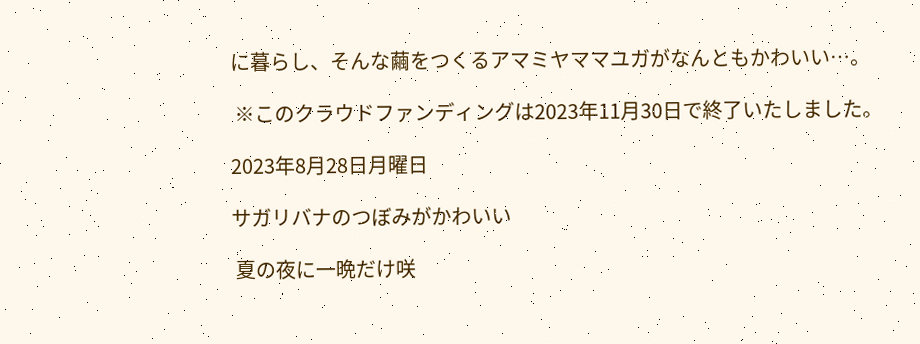に暮らし、そんな繭をつくるアマミヤママユガがなんともかわいい…。

 ※このクラウドファンディングは2023年11月30日で終了いたしました。

2023年8月28日月曜日

サガリバナのつぼみがかわいい

 夏の夜に一晩だけ咲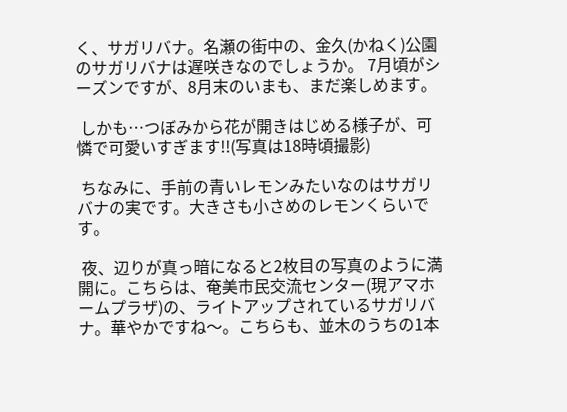く、サガリバナ。名瀬の街中の、金久(かねく)公園のサガリバナは遅咲きなのでしょうか。 7月頃がシーズンですが、8月末のいまも、まだ楽しめます。

 しかも…つぼみから花が開きはじめる様子が、可憐で可愛いすぎます!!(写真は18時頃撮影)

 ちなみに、手前の青いレモンみたいなのはサガリバナの実です。大きさも小さめのレモンくらいです。

 夜、辺りが真っ暗になると2枚目の写真のように満開に。こちらは、奄美市民交流センター(現アマホームプラザ)の、ライトアップされているサガリバナ。華やかですね〜。こちらも、並木のうちの1本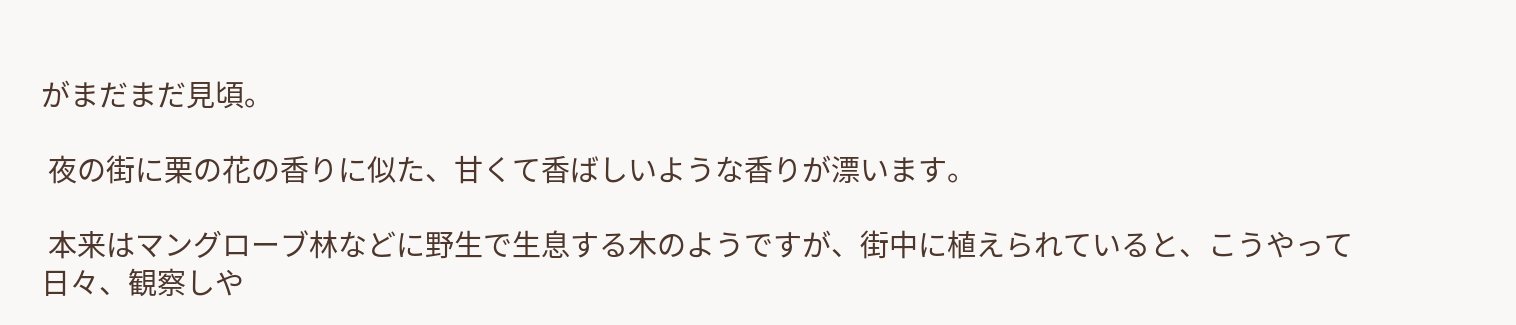がまだまだ見頃。

 夜の街に栗の花の香りに似た、甘くて香ばしいような香りが漂います。

 本来はマングローブ林などに野生で生息する木のようですが、街中に植えられていると、こうやって日々、観察しや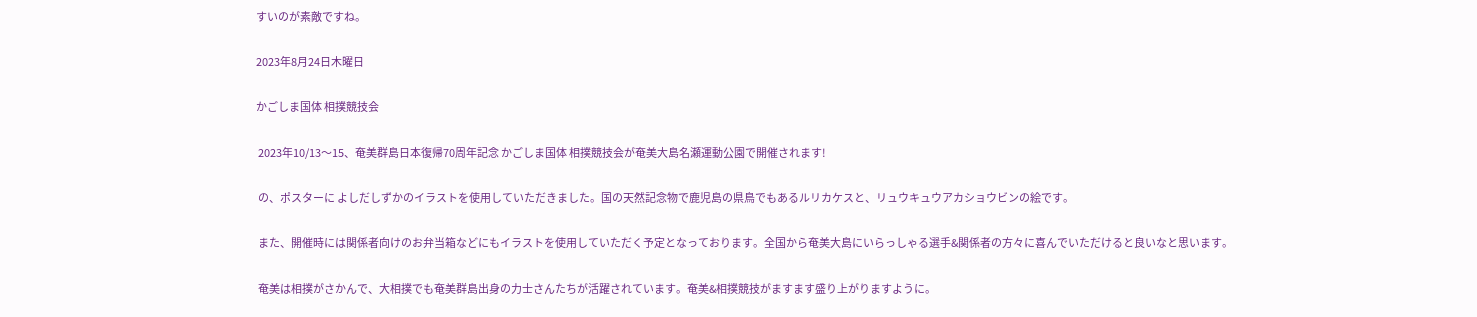すいのが素敵ですね。

2023年8月24日木曜日

かごしま国体 相撲競技会

 2023年10/13〜15、奄美群島日本復帰70周年記念 かごしま国体 相撲競技会が奄美大島名瀬運動公園で開催されます!

 の、ポスターに よしだしずかのイラストを使用していただきました。国の天然記念物で鹿児島の県鳥でもあるルリカケスと、リュウキュウアカショウビンの絵です。

 また、開催時には関係者向けのお弁当箱などにもイラストを使用していただく予定となっております。全国から奄美大島にいらっしゃる選手&関係者の方々に喜んでいただけると良いなと思います。

 奄美は相撲がさかんで、大相撲でも奄美群島出身の力士さんたちが活躍されています。奄美&相撲競技がますます盛り上がりますように。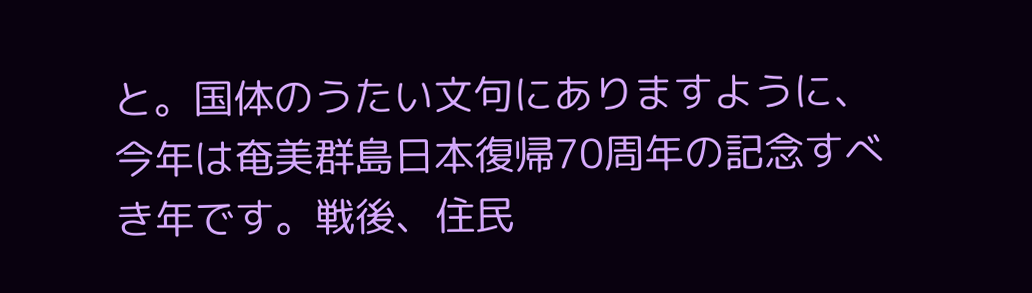と。国体のうたい文句にありますように、今年は奄美群島日本復帰70周年の記念すべき年です。戦後、住民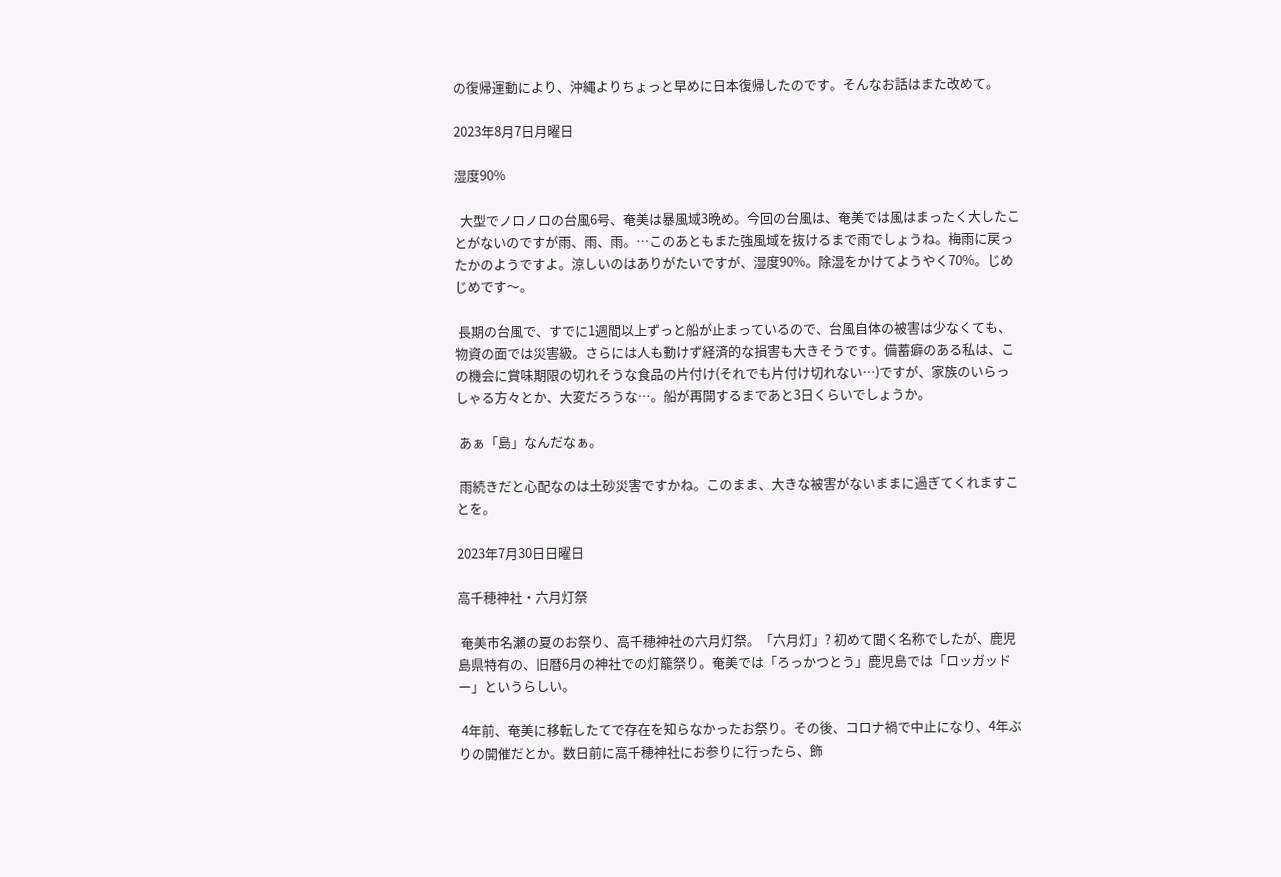の復帰運動により、沖縄よりちょっと早めに日本復帰したのです。そんなお話はまた改めて。

2023年8月7日月曜日

湿度90%

  大型でノロノロの台風6号、奄美は暴風域3晩め。今回の台風は、奄美では風はまったく大したことがないのですが雨、雨、雨。…このあともまた強風域を抜けるまで雨でしょうね。梅雨に戻ったかのようですよ。涼しいのはありがたいですが、湿度90%。除湿をかけてようやく70%。じめじめです〜。

 長期の台風で、すでに1週間以上ずっと船が止まっているので、台風自体の被害は少なくても、物資の面では災害級。さらには人も動けず経済的な損害も大きそうです。備蓄癖のある私は、この機会に賞味期限の切れそうな食品の片付け(それでも片付け切れない…)ですが、家族のいらっしゃる方々とか、大変だろうな…。船が再開するまであと3日くらいでしょうか。

 あぁ「島」なんだなぁ。

 雨続きだと心配なのは土砂災害ですかね。このまま、大きな被害がないままに過ぎてくれますことを。

2023年7月30日日曜日

高千穂神社・六月灯祭

 奄美市名瀬の夏のお祭り、高千穂神社の六月灯祭。「六月灯」? 初めて聞く名称でしたが、鹿児島県特有の、旧暦6月の神社での灯籠祭り。奄美では「ろっかつとう」鹿児島では「ロッガッドー」というらしい。

 4年前、奄美に移転したてで存在を知らなかったお祭り。その後、コロナ禍で中止になり、4年ぶりの開催だとか。数日前に高千穂神社にお参りに行ったら、飾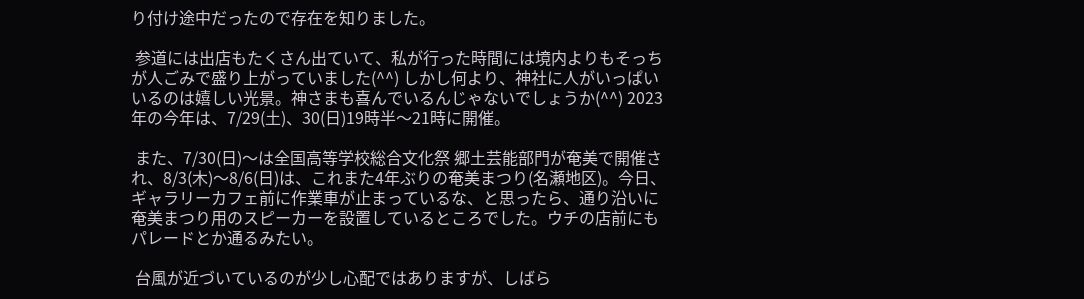り付け途中だったので存在を知りました。

 参道には出店もたくさん出ていて、私が行った時間には境内よりもそっちが人ごみで盛り上がっていました(^^) しかし何より、神社に人がいっぱいいるのは嬉しい光景。神さまも喜んでいるんじゃないでしょうか(^^) 2023年の今年は、7/29(土)、30(日)19時半〜21時に開催。

 また、7/30(日)〜は全国高等学校総合文化祭 郷土芸能部門が奄美で開催され、8/3(木)〜8/6(日)は、これまた4年ぶりの奄美まつり(名瀬地区)。今日、ギャラリーカフェ前に作業車が止まっているな、と思ったら、通り沿いに奄美まつり用のスピーカーを設置しているところでした。ウチの店前にもパレードとか通るみたい。

 台風が近づいているのが少し心配ではありますが、しばら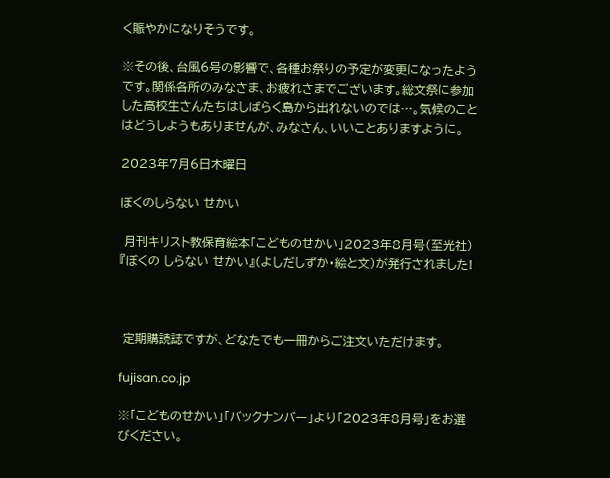く賑やかになりそうです。

※その後、台風6号の影響で、各種お祭りの予定が変更になったようです。関係各所のみなさま、お疲れさまでございます。総文祭に参加した高校生さんたちはしばらく島から出れないのでは…。気候のことはどうしようもありませんが、みなさん、いいことありますように。

2023年7月6日木曜日

ぼくのしらない せかい

 月刊キリスト教保育絵本「こどものせかい」2023年8月号(至光社)『ぼくの しらない せかい』(よしだしずか・絵と文)が発行されました!



 定期購読誌ですが、どなたでも一冊からご注文いただけます。

fujisan.co.jp

※「こどものせかい」「バックナンバー」より「2023年8月号」をお選びください。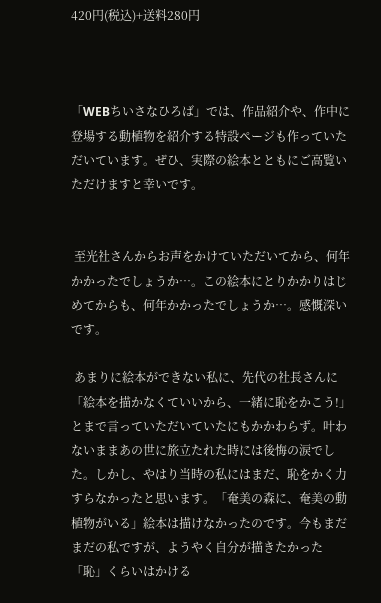420円(税込)+送料280円



「WEBちいさなひろば」では、作品紹介や、作中に登場する動植物を紹介する特設ページも作っていただいています。ぜひ、実際の絵本とともにご高覧いただけますと幸いです。


 至光社さんからお声をかけていただいてから、何年かかったでしょうか…。この絵本にとりかかりはじめてからも、何年かかったでしょうか…。感慨深いです。

 あまりに絵本ができない私に、先代の社長さんに「絵本を描かなくていいから、一緒に恥をかこう!」とまで言っていただいていたにもかかわらず。叶わないままあの世に旅立たれた時には後悔の涙でした。しかし、やはり当時の私にはまだ、恥をかく力すらなかったと思います。「奄美の森に、奄美の動植物がいる」絵本は描けなかったのです。今もまだまだの私ですが、ようやく自分が描きたかった「恥」くらいはかける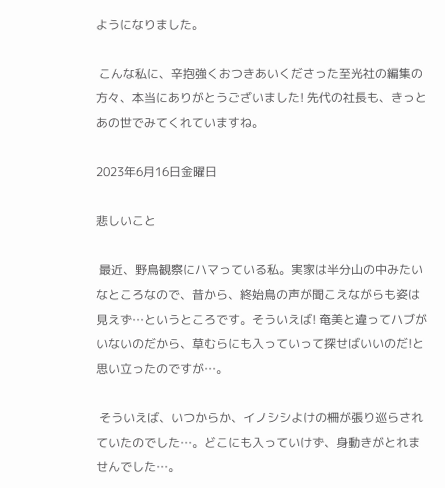ようになりました。

 こんな私に、辛抱強くおつきあいくださった至光社の編集の方々、本当にありがとうございました! 先代の社長も、きっとあの世でみてくれていますね。

2023年6月16日金曜日

悲しいこと

 最近、野鳥観察にハマっている私。実家は半分山の中みたいなところなので、昔から、終始鳥の声が聞こえながらも姿は見えず…というところです。そういえば! 奄美と違ってハブがいないのだから、草むらにも入っていって探せばいいのだ!と思い立ったのですが…。

 そういえば、いつからか、イノシシよけの柵が張り巡らされていたのでした…。どこにも入っていけず、身動きがとれませんでした…。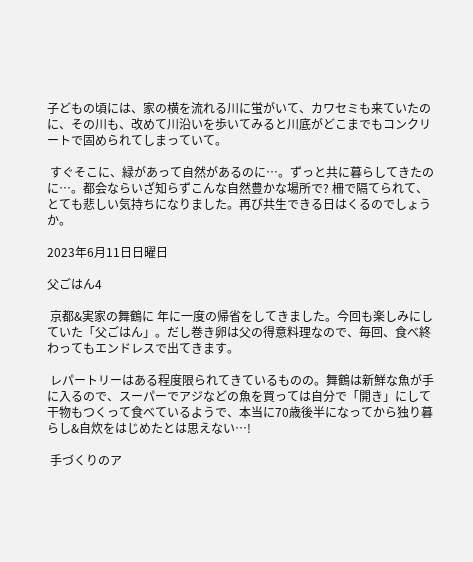子どもの頃には、家の横を流れる川に蛍がいて、カワセミも来ていたのに、その川も、改めて川沿いを歩いてみると川底がどこまでもコンクリートで固められてしまっていて。

 すぐそこに、緑があって自然があるのに…。ずっと共に暮らしてきたのに…。都会ならいざ知らずこんな自然豊かな場所で? 柵で隔てられて、とても悲しい気持ちになりました。再び共生できる日はくるのでしょうか。

2023年6月11日日曜日

父ごはん4

 京都&実家の舞鶴に 年に一度の帰省をしてきました。今回も楽しみにしていた「父ごはん」。だし巻き卵は父の得意料理なので、毎回、食べ終わってもエンドレスで出てきます。

 レパートリーはある程度限られてきているものの。舞鶴は新鮮な魚が手に入るので、スーパーでアジなどの魚を買っては自分で「開き」にして干物もつくって食べているようで、本当に70歳後半になってから独り暮らし&自炊をはじめたとは思えない…!

 手づくりのア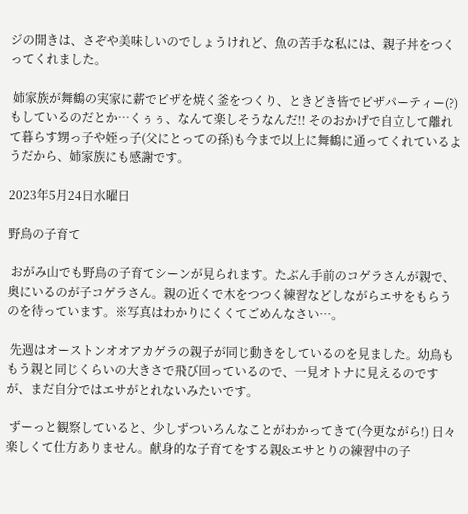ジの開きは、さぞや美味しいのでしょうけれど、魚の苦手な私には、親子丼をつくってくれました。

 姉家族が舞鶴の実家に薪でピザを焼く釜をつくり、ときどき皆でピザパーティー(?)もしているのだとか…くぅぅ、なんて楽しそうなんだ!! そのおかげで自立して離れて暮らす甥っ子や姪っ子(父にとっての孫)も今まで以上に舞鶴に通ってくれているようだから、姉家族にも感謝です。

2023年5月24日水曜日

野鳥の子育て

 おがみ山でも野鳥の子育てシーンが見られます。たぶん手前のコゲラさんが親で、奥にいるのが子コゲラさん。親の近くで木をつつく練習などしながらエサをもらうのを待っています。※写真はわかりにくくてごめんなさい…。

 先週はオーストンオオアカゲラの親子が同じ動きをしているのを見ました。幼鳥ももう親と同じくらいの大きさで飛び回っているので、一見オトナに見えるのですが、まだ自分ではエサがとれないみたいです。

 ずーっと観察していると、少しずついろんなことがわかってきて(今更ながら!) 日々楽しくて仕方ありません。献身的な子育てをする親&エサとりの練習中の子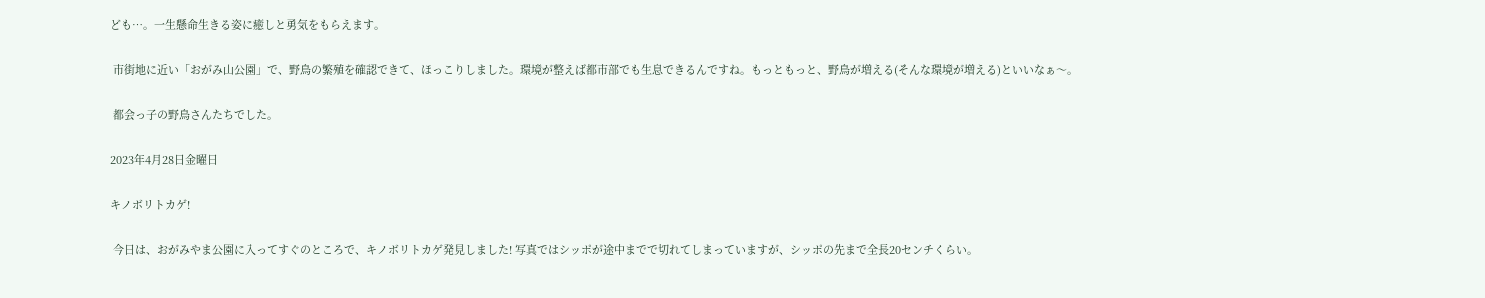ども…。一生懸命生きる姿に癒しと勇気をもらえます。

 市街地に近い「おがみ山公園」で、野鳥の繁殖を確認できて、ほっこりしました。環境が整えば都市部でも生息できるんですね。もっともっと、野鳥が増える(そんな環境が増える)といいなぁ〜。

 都会っ子の野鳥さんたちでした。

2023年4月28日金曜日

キノボリトカゲ!

 今日は、おがみやま公園に入ってすぐのところで、キノボリトカゲ発見しました! 写真ではシッポが途中までで切れてしまっていますが、シッポの先まで全長20センチくらい。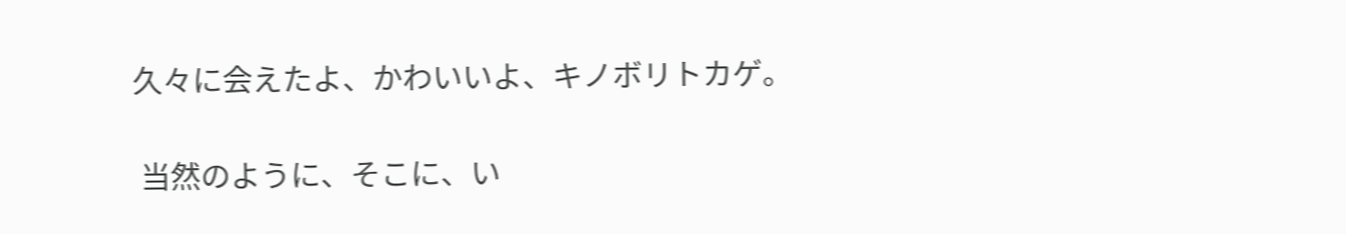久々に会えたよ、かわいいよ、キノボリトカゲ。

 当然のように、そこに、い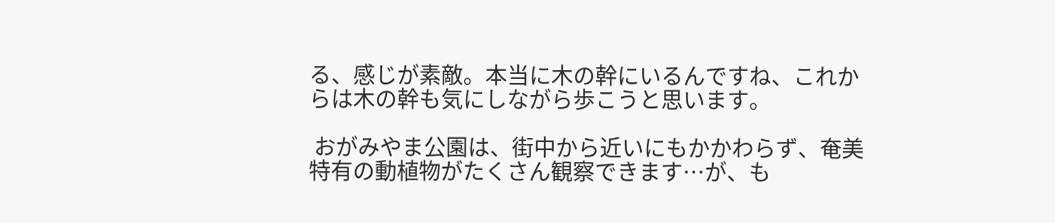る、感じが素敵。本当に木の幹にいるんですね、これからは木の幹も気にしながら歩こうと思います。

 おがみやま公園は、街中から近いにもかかわらず、奄美特有の動植物がたくさん観察できます…が、も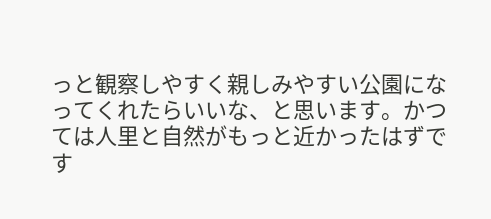っと観察しやすく親しみやすい公園になってくれたらいいな、と思います。かつては人里と自然がもっと近かったはずです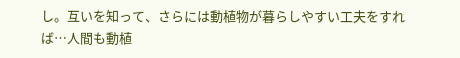し。互いを知って、さらには動植物が暮らしやすい工夫をすれば…人間も動植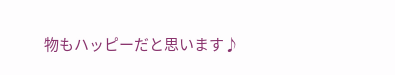物もハッピーだと思います♪